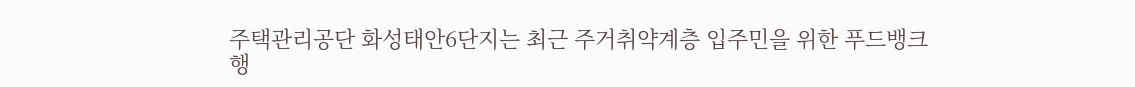주택관리공단 화성태안6단지는 최근 주거취약계층 입주민을 위한 푸드뱅크 행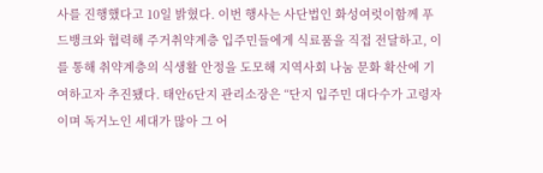사를 진행했다고 10일 밝혔다. 이번 행사는 사단법인 화성여럿이함께 푸드뱅크와 협력해 주거취약계층 입주민들에게 식료품을 직접 전달하고, 이를 통해 취약계층의 식생활 안정을 도모해 지역사회 나눔 문화 확산에 기여하고자 추진됐다. 태안6단지 관리소장은 “단지 입주민 대다수가 고령자이며 독거노인 세대가 많아 그 어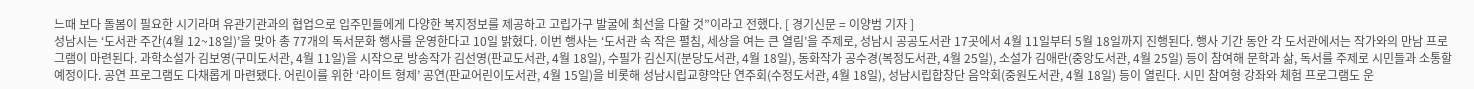느때 보다 돌봄이 필요한 시기라며 유관기관과의 협업으로 입주민들에게 다양한 복지정보를 제공하고 고립가구 발굴에 최선을 다할 것”이라고 전했다. [ 경기신문 = 이양범 기자 ]
성남시는 ‘도서관 주간(4월 12~18일)’을 맞아 총 77개의 독서문화 행사를 운영한다고 10일 밝혔다. 이번 행사는 ‘도서관 속 작은 펼침, 세상을 여는 큰 열림’을 주제로, 성남시 공공도서관 17곳에서 4월 11일부터 5월 18일까지 진행된다. 행사 기간 동안 각 도서관에서는 작가와의 만남 프로그램이 마련된다. 과학소설가 김보영(구미도서관, 4월 11일)을 시작으로 방송작가 김선영(판교도서관, 4월 18일), 수필가 김신지(분당도서관, 4월 18일), 동화작가 공수경(복정도서관, 4월 25일), 소설가 김애란(중앙도서관, 4월 25일) 등이 참여해 문학과 삶, 독서를 주제로 시민들과 소통할 예정이다. 공연 프로그램도 다채롭게 마련됐다. 어린이를 위한 ‘라이트 형제’ 공연(판교어린이도서관, 4월 15일)을 비롯해 성남시립교향악단 연주회(수정도서관, 4월 18일), 성남시립합창단 음악회(중원도서관, 4월 18일) 등이 열린다. 시민 참여형 강좌와 체험 프로그램도 운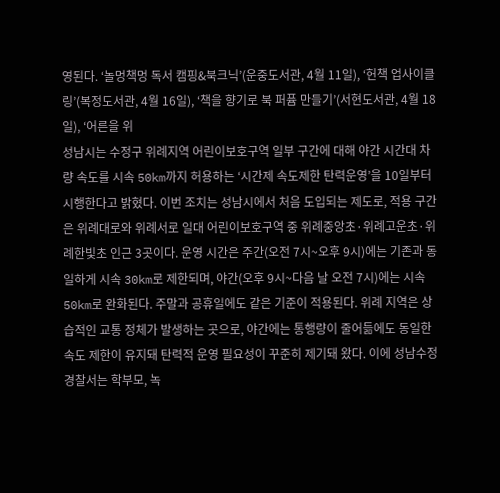영된다. ‘놀멍책멍 독서 캠핑&북크닉’(운중도서관, 4월 11일), ‘헌책 업사이클링’(복정도서관, 4월 16일), ‘책을 향기로 북 퍼퓸 만들기’(서현도서관, 4월 18일), ‘어른을 위
성남시는 수정구 위례지역 어린이보호구역 일부 구간에 대해 야간 시간대 차량 속도를 시속 50km까지 허용하는 ‘시간제 속도제한 탄력운영’을 10일부터 시행한다고 밝혔다. 이번 조치는 성남시에서 처음 도입되는 제도로, 적용 구간은 위례대로와 위례서로 일대 어린이보호구역 중 위례중앙초·위례고운초·위례한빛초 인근 3곳이다. 운영 시간은 주간(오전 7시~오후 9시)에는 기존과 동일하게 시속 30km로 제한되며, 야간(오후 9시~다음 날 오전 7시)에는 시속 50km로 완화된다. 주말과 공휴일에도 같은 기준이 적용된다. 위례 지역은 상습적인 교통 정체가 발생하는 곳으로, 야간에는 통행량이 줄어듦에도 동일한 속도 제한이 유지돼 탄력적 운영 필요성이 꾸준히 제기돼 왔다. 이에 성남수정경찰서는 학부모, 녹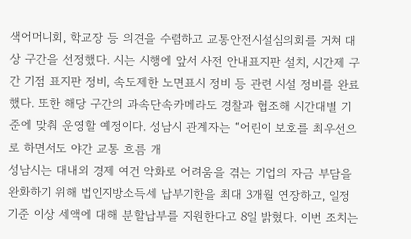색어머니회, 학교장 등 의견을 수렴하고 교통안전시설심의회를 거쳐 대상 구간을 선정했다. 시는 시행에 앞서 사전 안내표지판 설치, 시간제 구간 기점 표지판 정비, 속도제한 노면표시 정비 등 관련 시설 정비를 완료했다. 또한 해당 구간의 과속단속카메라도 경찰과 협조해 시간대별 기준에 맞춰 운영할 예정이다. 성남시 관계자는 “어린이 보호를 최우선으로 하면서도 야간 교통 흐름 개
성남시는 대내외 경제 여건 악화로 어려움을 겪는 기업의 자금 부담을 완화하기 위해 법인지방소득세 납부기한을 최대 3개월 연장하고, 일정 기준 이상 세액에 대해 분할납부를 지원한다고 8일 밝혔다. 이번 조치는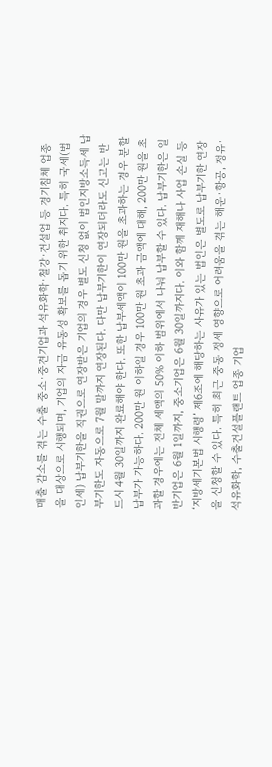매출 감소를 겪는 수출 중소·중견기업과 석유화학·철강·건설업 등 경기침체 업종을 대상으로 시행되며, 기업의 자금 유동성 확보를 돕기 위한 취지다. 특히 국세(법인세) 납부기한을 직권으로 연장받은 기업의 경우 별도 신청 없이 법인지방소득세 납부기한도 자동으로 7월 말까지 연장된다. 다만 납부기한이 연장되더라도 신고는 반드시 4월 30일까지 완료해야 한다. 또한 납부세액이 100만 원을 초과하는 경우 분할납부가 가능하다. 200만 원 이하일 경우 100만 원 초과 금액에 대해, 200만 원을 초과할 경우에는 전체 세액의 50% 이하 범위에서 나눠 납부할 수 있다. 납부기한은 일반기업은 6월 1일까지, 중소기업은 6월 30일까지다. 이와 함께 재해나 사업 손실 등 ‘지방세기본법 시행령’ 제6조에 해당하는 사유가 있는 법인은 별도로 납부기한 연장을 신청할 수 있다. 특히 최근 중동 정세 영향으로 어려움을 겪는 해운·항공, 정유·석유화학, 수출건설플랜트 업종 기업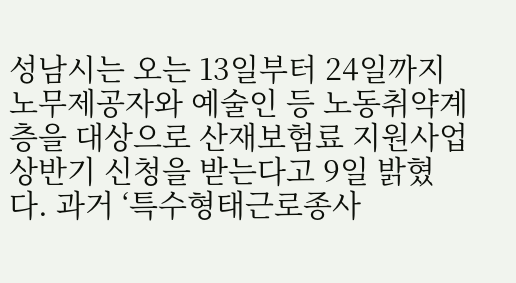성남시는 오는 13일부터 24일까지 노무제공자와 예술인 등 노동취약계층을 대상으로 산재보험료 지원사업 상반기 신청을 받는다고 9일 밝혔다. 과거 ‘특수형태근로종사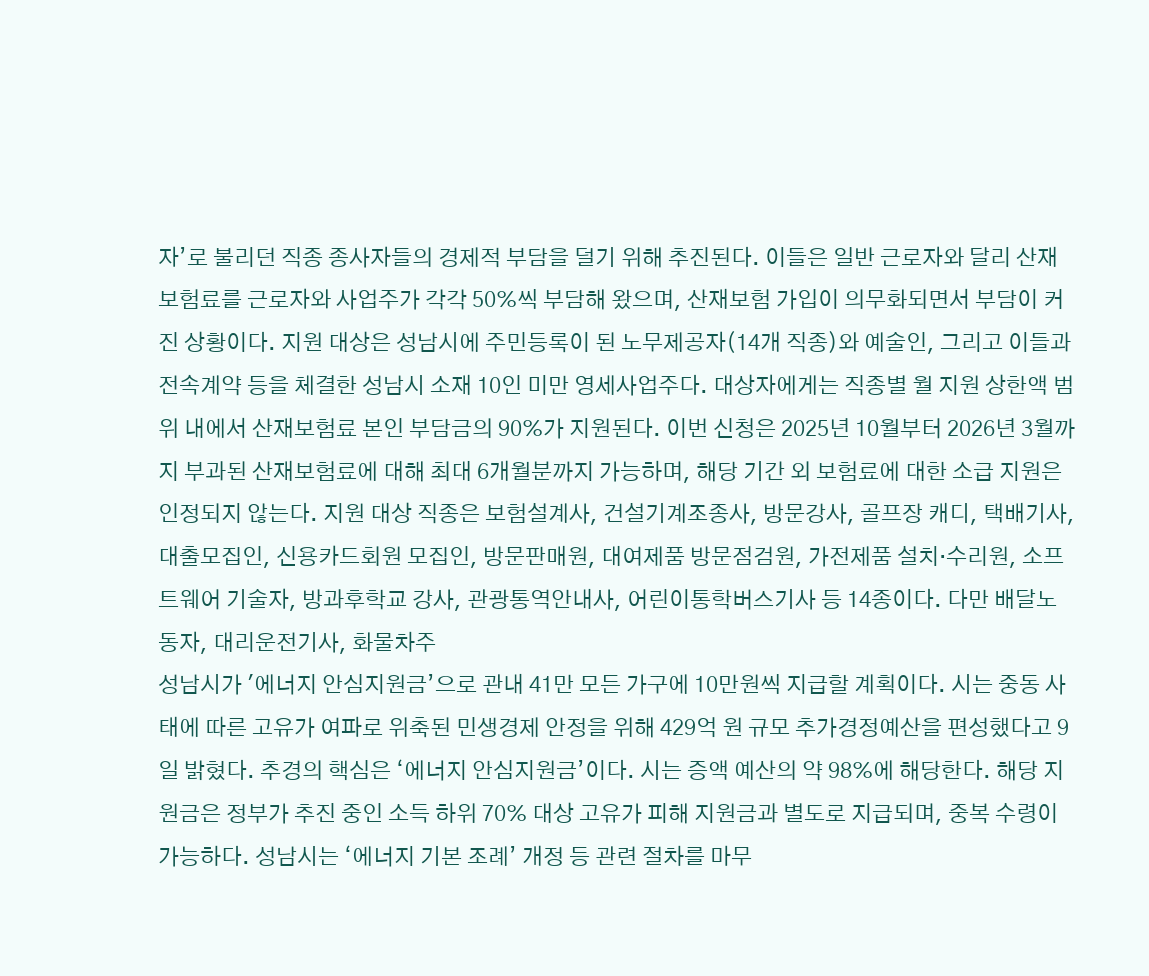자’로 불리던 직종 종사자들의 경제적 부담을 덜기 위해 추진된다. 이들은 일반 근로자와 달리 산재보험료를 근로자와 사업주가 각각 50%씩 부담해 왔으며, 산재보험 가입이 의무화되면서 부담이 커진 상황이다. 지원 대상은 성남시에 주민등록이 된 노무제공자(14개 직종)와 예술인, 그리고 이들과 전속계약 등을 체결한 성남시 소재 10인 미만 영세사업주다. 대상자에게는 직종별 월 지원 상한액 범위 내에서 산재보험료 본인 부담금의 90%가 지원된다. 이번 신청은 2025년 10월부터 2026년 3월까지 부과된 산재보험료에 대해 최대 6개월분까지 가능하며, 해당 기간 외 보험료에 대한 소급 지원은 인정되지 않는다. 지원 대상 직종은 보험설계사, 건설기계조종사, 방문강사, 골프장 캐디, 택배기사, 대출모집인, 신용카드회원 모집인, 방문판매원, 대여제품 방문점검원, 가전제품 설치·수리원, 소프트웨어 기술자, 방과후학교 강사, 관광통역안내사, 어린이통학버스기사 등 14종이다. 다만 배달노동자, 대리운전기사, 화물차주
성남시가 '에너지 안심지원금’으로 관내 41만 모든 가구에 10만원씩 지급할 계획이다. 시는 중동 사태에 따른 고유가 여파로 위축된 민생경제 안정을 위해 429억 원 규모 추가경정예산을 편성했다고 9일 밝혔다. 추경의 핵심은 ‘에너지 안심지원금’이다. 시는 증액 예산의 약 98%에 해당한다. 해당 지원금은 정부가 추진 중인 소득 하위 70% 대상 고유가 피해 지원금과 별도로 지급되며, 중복 수령이 가능하다. 성남시는 ‘에너지 기본 조례’ 개정 등 관련 절차를 마무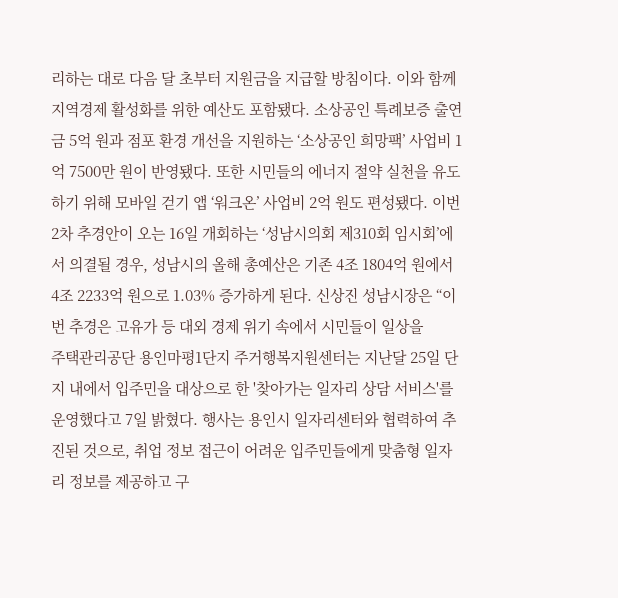리하는 대로 다음 달 초부터 지원금을 지급할 방침이다. 이와 함께 지역경제 활성화를 위한 예산도 포함됐다. 소상공인 특례보증 출연금 5억 원과 점포 환경 개선을 지원하는 ‘소상공인 희망팩’ 사업비 1억 7500만 원이 반영됐다. 또한 시민들의 에너지 절약 실천을 유도하기 위해 모바일 걷기 앱 ‘워크온’ 사업비 2억 원도 편성됐다. 이번 2차 추경안이 오는 16일 개회하는 ‘성남시의회 제310회 임시회’에서 의결될 경우, 성남시의 올해 총예산은 기존 4조 1804억 원에서 4조 2233억 원으로 1.03% 증가하게 된다. 신상진 성남시장은 “이번 추경은 고유가 등 대외 경제 위기 속에서 시민들이 일상을
주택관리공단 용인마평1단지 주거행복지원센터는 지난달 25일 단지 내에서 입주민을 대상으로 한 '찾아가는 일자리 상담 서비스'를 운영했다고 7일 밝혔다. 행사는 용인시 일자리센터와 협력하여 추진된 것으로, 취업 정보 접근이 어려운 입주민들에게 맞춤형 일자리 정보를 제공하고 구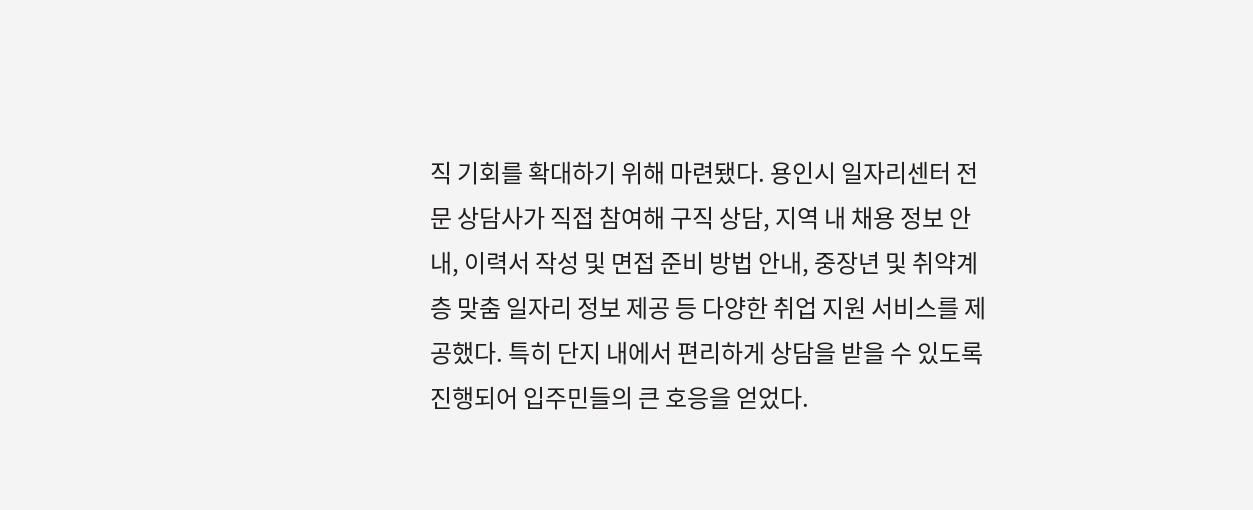직 기회를 확대하기 위해 마련됐다. 용인시 일자리센터 전문 상담사가 직접 참여해 구직 상담, 지역 내 채용 정보 안내, 이력서 작성 및 면접 준비 방법 안내, 중장년 및 취약계층 맞춤 일자리 정보 제공 등 다양한 취업 지원 서비스를 제공했다. 특히 단지 내에서 편리하게 상담을 받을 수 있도록 진행되어 입주민들의 큰 호응을 얻었다.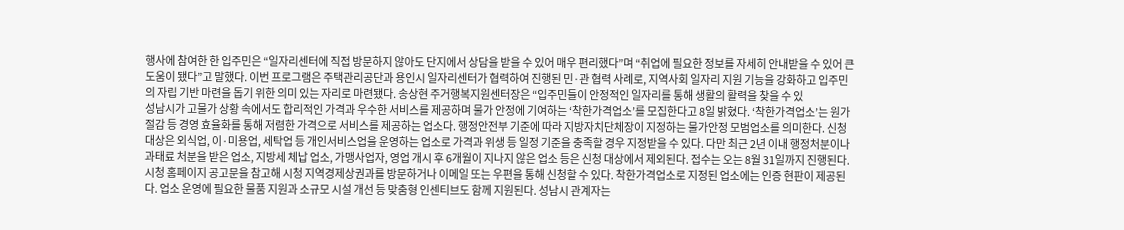행사에 참여한 한 입주민은 “일자리센터에 직접 방문하지 않아도 단지에서 상담을 받을 수 있어 매우 편리했다”며 “취업에 필요한 정보를 자세히 안내받을 수 있어 큰 도움이 됐다”고 말했다. 이번 프로그램은 주택관리공단과 용인시 일자리센터가 협력하여 진행된 민·관 협력 사례로, 지역사회 일자리 지원 기능을 강화하고 입주민의 자립 기반 마련을 돕기 위한 의미 있는 자리로 마련됐다. 송상현 주거행복지원센터장은 “입주민들이 안정적인 일자리를 통해 생활의 활력을 찾을 수 있
성남시가 고물가 상황 속에서도 합리적인 가격과 우수한 서비스를 제공하며 물가 안정에 기여하는 ‘착한가격업소’를 모집한다고 8일 밝혔다. ‘착한가격업소’는 원가 절감 등 경영 효율화를 통해 저렴한 가격으로 서비스를 제공하는 업소다. 행정안전부 기준에 따라 지방자치단체장이 지정하는 물가안정 모범업소를 의미한다. 신청 대상은 외식업, 이·미용업, 세탁업 등 개인서비스업을 운영하는 업소로 가격과 위생 등 일정 기준을 충족할 경우 지정받을 수 있다. 다만 최근 2년 이내 행정처분이나 과태료 처분을 받은 업소, 지방세 체납 업소, 가맹사업자, 영업 개시 후 6개월이 지나지 않은 업소 등은 신청 대상에서 제외된다. 접수는 오는 8월 31일까지 진행된다. 시청 홈페이지 공고문을 참고해 시청 지역경제상권과를 방문하거나 이메일 또는 우편을 통해 신청할 수 있다. 착한가격업소로 지정된 업소에는 인증 현판이 제공된다. 업소 운영에 필요한 물품 지원과 소규모 시설 개선 등 맞춤형 인센티브도 함께 지원된다. 성남시 관계자는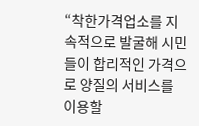“착한가격업소를 지속적으로 발굴해 시민들이 합리적인 가격으로 양질의 서비스를 이용할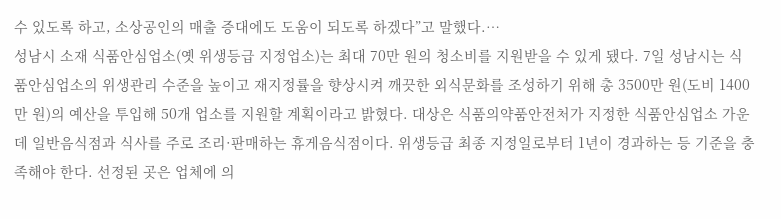수 있도록 하고, 소상공인의 매출 증대에도 도움이 되도록 하겠다”고 말했다.…
성남시 소재 식품안심업소(옛 위생등급 지정업소)는 최대 70만 원의 청소비를 지원받을 수 있게 됐다. 7일 성남시는 식품안심업소의 위생관리 수준을 높이고 재지정률을 향상시켜 깨끗한 외식문화를 조성하기 위해 총 3500만 원(도비 1400만 원)의 예산을 투입해 50개 업소를 지원할 계획이라고 밝혔다. 대상은 식품의약품안전처가 지정한 식품안심업소 가운데 일반음식점과 식사를 주로 조리·판매하는 휴게음식점이다. 위생등급 최종 지정일로부터 1년이 경과하는 등 기준을 충족해야 한다. 선정된 곳은 업체에 의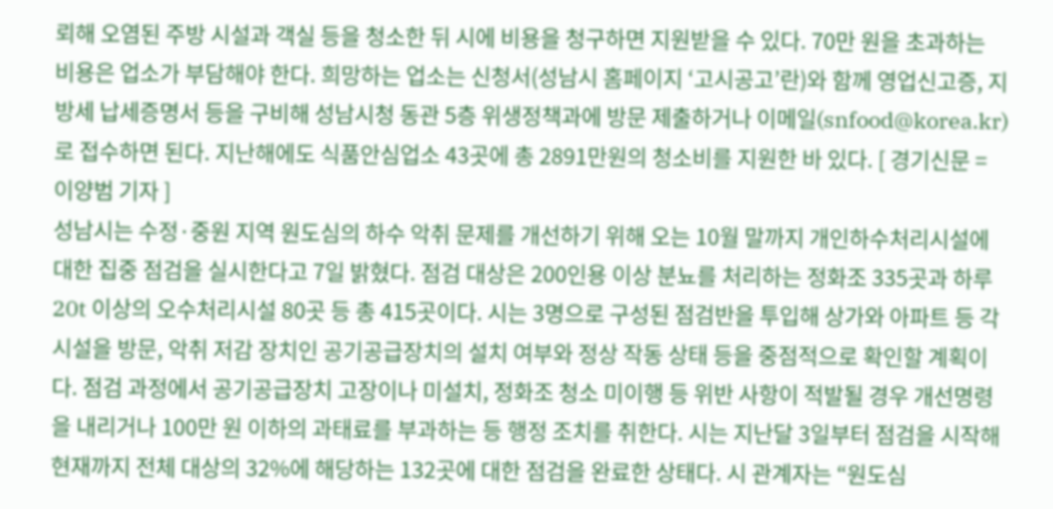뢰해 오염된 주방 시설과 객실 등을 청소한 뒤 시에 비용을 청구하면 지원받을 수 있다. 70만 원을 초과하는 비용은 업소가 부담해야 한다. 희망하는 업소는 신청서(성남시 홈페이지 ‘고시공고’란)와 함께 영업신고증, 지방세 납세증명서 등을 구비해 성남시청 동관 5층 위생정책과에 방문 제출하거나 이메일(snfood@korea.kr)로 접수하면 된다. 지난해에도 식품안심업소 43곳에 총 2891만원의 청소비를 지원한 바 있다. [ 경기신문 = 이양범 기자 ]
성남시는 수정·중원 지역 원도심의 하수 악취 문제를 개선하기 위해 오는 10월 말까지 개인하수처리시설에 대한 집중 점검을 실시한다고 7일 밝혔다. 점검 대상은 200인용 이상 분뇨를 처리하는 정화조 335곳과 하루 20t 이상의 오수처리시설 80곳 등 총 415곳이다. 시는 3명으로 구성된 점검반을 투입해 상가와 아파트 등 각 시설을 방문, 악취 저감 장치인 공기공급장치의 설치 여부와 정상 작동 상태 등을 중점적으로 확인할 계획이다. 점검 과정에서 공기공급장치 고장이나 미설치, 정화조 청소 미이행 등 위반 사항이 적발될 경우 개선명령을 내리거나 100만 원 이하의 과태료를 부과하는 등 행정 조치를 취한다. 시는 지난달 3일부터 점검을 시작해 현재까지 전체 대상의 32%에 해당하는 132곳에 대한 점검을 완료한 상태다. 시 관계자는 “원도심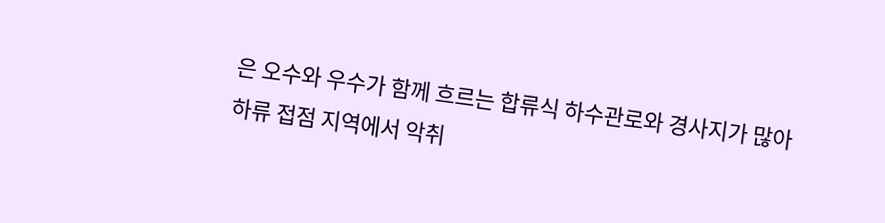은 오수와 우수가 함께 흐르는 합류식 하수관로와 경사지가 많아 하류 접점 지역에서 악취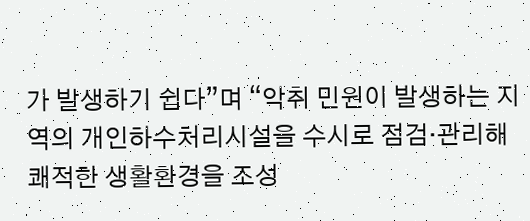가 발생하기 쉽다”며 “악취 민원이 발생하는 지역의 개인하수처리시설을 수시로 점검·관리해 쾌적한 생활환경을 조성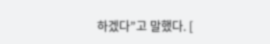하겠다”고 말했다. [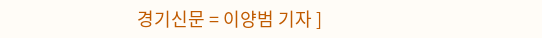경기신문 = 이양범 기자 ]